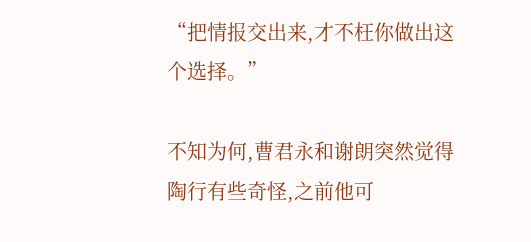“把情报交出来,才不枉你做出这个选择。”

不知为何,曹君永和谢朗突然觉得陶行有些奇怪,之前他可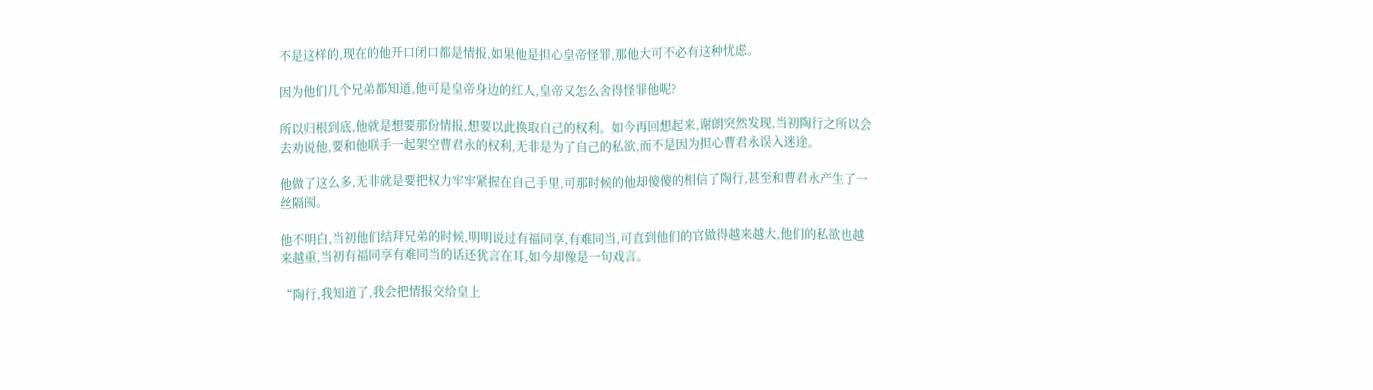不是这样的,现在的他开口闭口都是情报,如果他是担心皇帝怪罪,那他大可不必有这种忧虑。

因为他们几个兄弟都知道,他可是皇帝身边的红人,皇帝又怎么舍得怪罪他呢?

所以归根到底,他就是想要那份情报,想要以此换取自己的权利。如今再回想起来,谢朗突然发现,当初陶行之所以会去劝说他,要和他联手一起架空曹君永的权利,无非是为了自己的私欲,而不是因为担心曹君永误入迷途。

他做了这么多,无非就是要把权力牢牢紧握在自己手里,可那时候的他却傻傻的相信了陶行,甚至和曹君永产生了一丝隔阂。

他不明白,当初他们结拜兄弟的时候,明明说过有福同享,有难同当,可直到他们的官做得越来越大,他们的私欲也越来越重,当初有福同享有难同当的话还犹言在耳,如今却像是一句戏言。

“陶行,我知道了,我会把情报交给皇上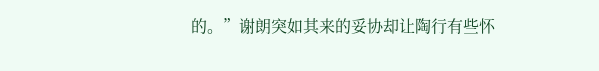的。”谢朗突如其来的妥协却让陶行有些怀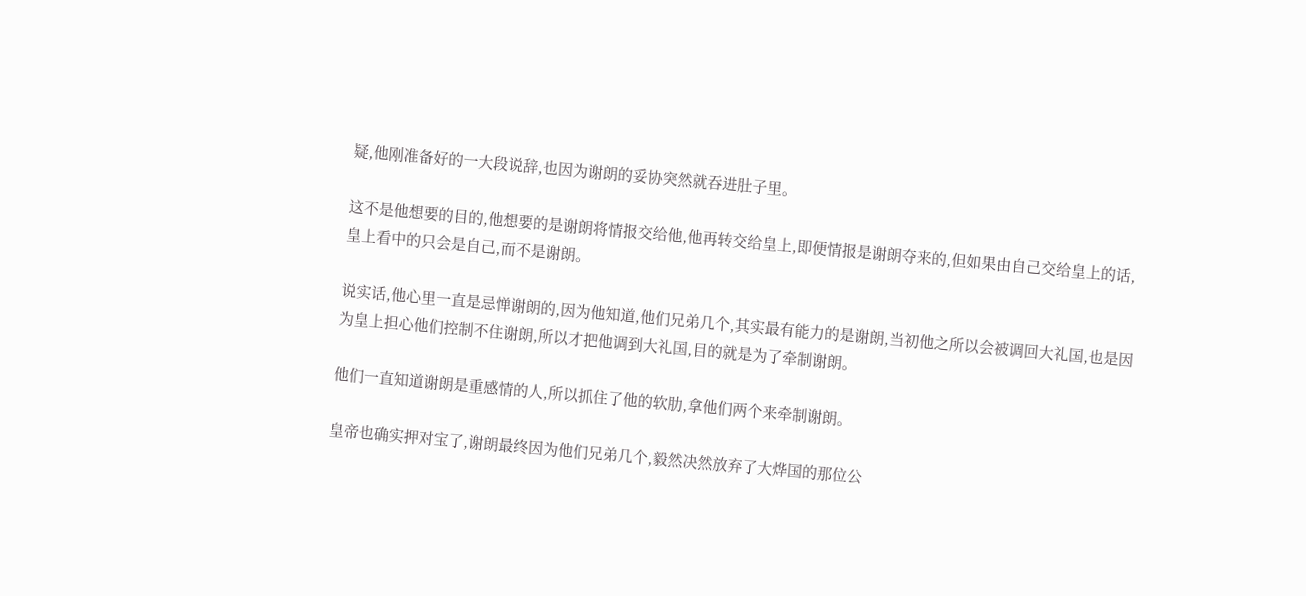疑,他刚准备好的一大段说辞,也因为谢朗的妥协突然就吞进肚子里。

这不是他想要的目的,他想要的是谢朗将情报交给他,他再转交给皇上,即便情报是谢朗夺来的,但如果由自己交给皇上的话,皇上看中的只会是自己,而不是谢朗。

说实话,他心里一直是忌惮谢朗的,因为他知道,他们兄弟几个,其实最有能力的是谢朗,当初他之所以会被调回大礼国,也是因为皇上担心他们控制不住谢朗,所以才把他调到大礼国,目的就是为了牵制谢朗。

他们一直知道谢朗是重感情的人,所以抓住了他的软肋,拿他们两个来牵制谢朗。

皇帝也确实押对宝了,谢朗最终因为他们兄弟几个,毅然决然放弃了大烨国的那位公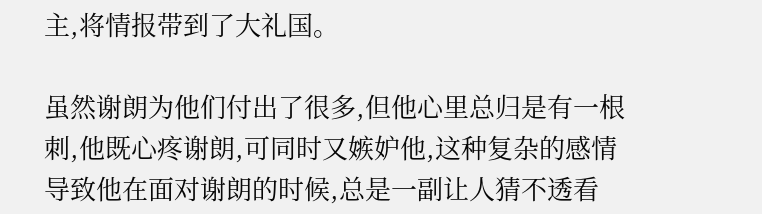主,将情报带到了大礼国。

虽然谢朗为他们付出了很多,但他心里总归是有一根刺,他既心疼谢朗,可同时又嫉妒他,这种复杂的感情导致他在面对谢朗的时候,总是一副让人猜不透看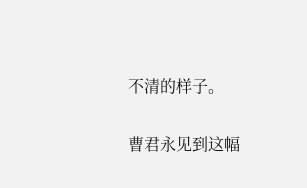不清的样子。

曹君永见到这幅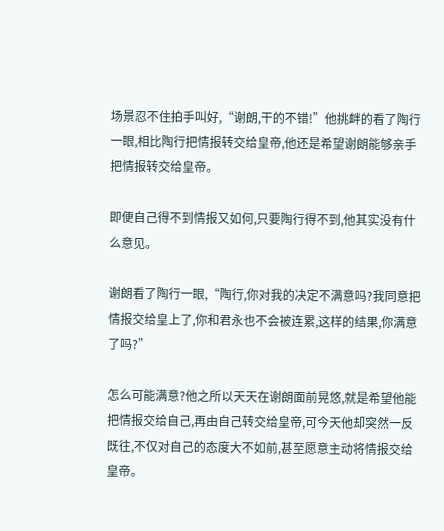场景忍不住拍手叫好,“谢朗,干的不错!”他挑衅的看了陶行一眼,相比陶行把情报转交给皇帝,他还是希望谢朗能够亲手把情报转交给皇帝。

即便自己得不到情报又如何,只要陶行得不到,他其实没有什么意见。

谢朗看了陶行一眼,“陶行,你对我的决定不满意吗?我同意把情报交给皇上了,你和君永也不会被连累,这样的结果,你满意了吗?”

怎么可能满意?他之所以天天在谢朗面前晃悠,就是希望他能把情报交给自己,再由自己转交给皇帝,可今天他却突然一反既往,不仅对自己的态度大不如前,甚至愿意主动将情报交给皇帝。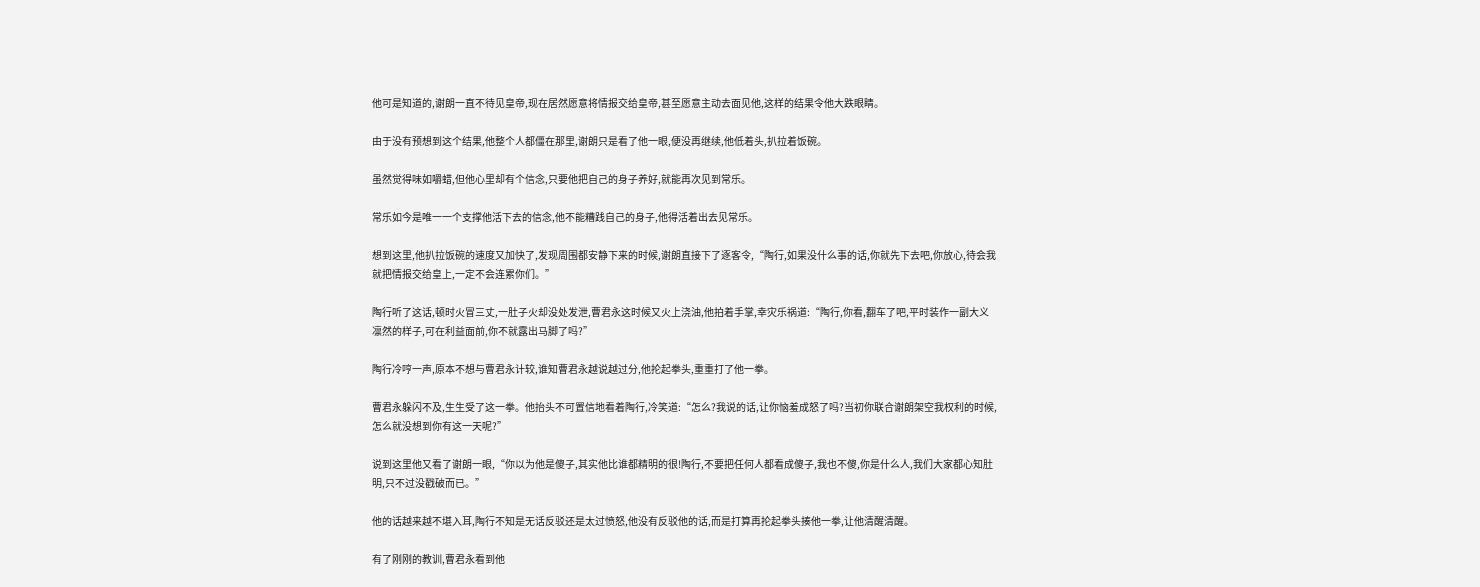他可是知道的,谢朗一直不待见皇帝,现在居然愿意将情报交给皇帝,甚至愿意主动去面见他,这样的结果令他大跌眼睛。

由于没有预想到这个结果,他整个人都僵在那里,谢朗只是看了他一眼,便没再继续,他低着头,扒拉着饭碗。

虽然觉得味如嚼蜡,但他心里却有个信念,只要他把自己的身子养好,就能再次见到常乐。

常乐如今是唯一一个支撑他活下去的信念,他不能糟践自己的身子,他得活着出去见常乐。

想到这里,他扒拉饭碗的速度又加快了,发现周围都安静下来的时候,谢朗直接下了逐客令,“陶行,如果没什么事的话,你就先下去吧,你放心,待会我就把情报交给皇上,一定不会连累你们。”

陶行听了这话,顿时火冒三丈,一肚子火却没处发泄,曹君永这时候又火上浇油,他拍着手掌,幸灾乐祸道:“陶行,你看,翻车了吧,平时装作一副大义凛然的样子,可在利益面前,你不就露出马脚了吗?”

陶行冷哼一声,原本不想与曹君永计较,谁知曹君永越说越过分,他抡起拳头,重重打了他一拳。

曹君永躲闪不及,生生受了这一拳。他抬头不可置信地看着陶行,冷笑道:“怎么?我说的话,让你恼羞成怒了吗?当初你联合谢朗架空我权利的时候,怎么就没想到你有这一天呢?”

说到这里他又看了谢朗一眼,“你以为他是傻子,其实他比谁都精明的很!陶行,不要把任何人都看成傻子,我也不傻,你是什么人,我们大家都心知肚明,只不过没戳破而已。”

他的话越来越不堪入耳,陶行不知是无话反驳还是太过愤怒,他没有反驳他的话,而是打算再抡起拳头揍他一拳,让他清醒清醒。

有了刚刚的教训,曹君永看到他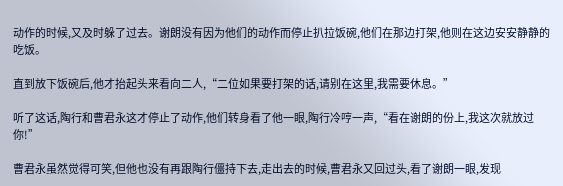动作的时候,又及时躲了过去。谢朗没有因为他们的动作而停止扒拉饭碗,他们在那边打架,他则在这边安安静静的吃饭。

直到放下饭碗后,他才抬起头来看向二人,“二位如果要打架的话,请别在这里,我需要休息。”

听了这话,陶行和曹君永这才停止了动作,他们转身看了他一眼,陶行冷哼一声,“看在谢朗的份上,我这次就放过你!”

曹君永虽然觉得可笑,但他也没有再跟陶行僵持下去,走出去的时候,曹君永又回过头,看了谢朗一眼,发现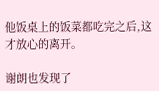他饭桌上的饭菜都吃完之后,这才放心的离开。

谢朗也发现了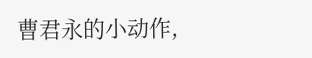曹君永的小动作,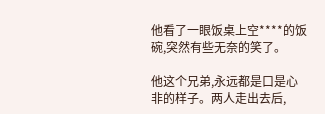他看了一眼饭桌上空****的饭碗,突然有些无奈的笑了。

他这个兄弟,永远都是口是心非的样子。两人走出去后,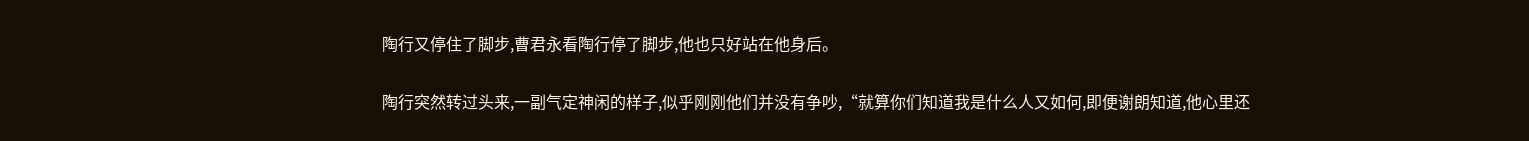陶行又停住了脚步,曹君永看陶行停了脚步,他也只好站在他身后。

陶行突然转过头来,一副气定神闲的样子,似乎刚刚他们并没有争吵,“就算你们知道我是什么人又如何,即便谢朗知道,他心里还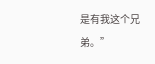是有我这个兄弟。”